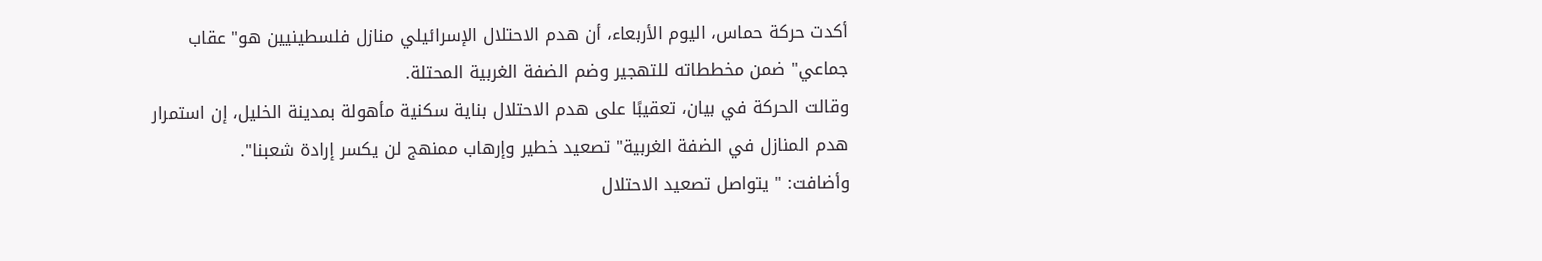أكدت حركة حماس، اليوم الأربعاء، أن هدم الاحتلال الإسرائيلي منازل فلسطينيين هو" عقاب جماعي" ضمن مخططاته للتهجير وضم الضفة الغربية المحتلة.
وقالت الحركة في بيان، تعقيبًا على هدم الاحتلال بناية سكنية مأهولة بمدينة الخليل، إن استمرار هدم المنازل في الضفة الغربية" تصعيد خطير وإرهاب ممنهج لن يكسر إرادة شعبنا".
وأضافت: " يتواصل تصعيد الاحتلال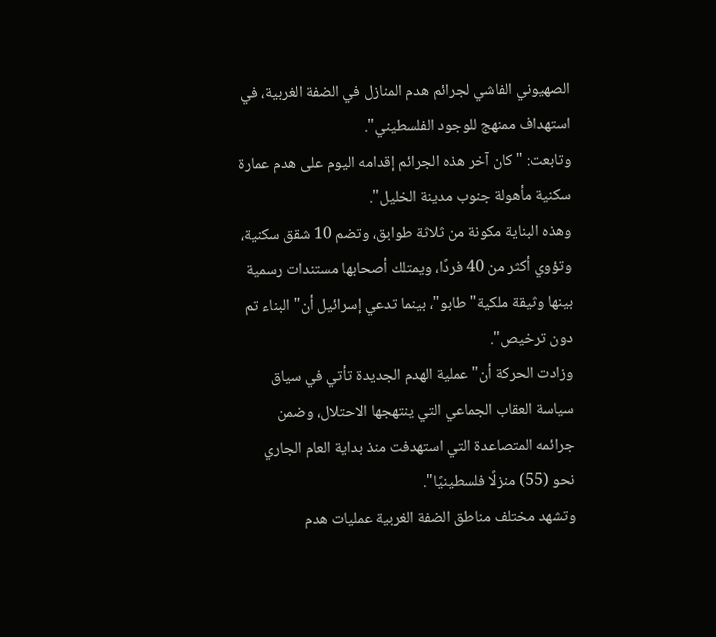الصهيوني الفاشي لجرائم هدم المنازل في الضفة الغربية، في استهداف ممنهج للوجود الفلسطيني".
وتابعت: " كان آخر هذه الجرائم إقدامه اليوم على هدم عمارة سكنية مأهولة جنوب مدينة الخليل".
وهذه البناية مكونة من ثلاثة طوابق، وتضم 10 شقق سكنية، وتؤوي أكثر من 40 فردًا، ويمتلك أصحابها مستندات رسمية بينها وثيقة ملكية" طابو"، بينما تدعي إسرائيل أن" البناء تم دون ترخيص".
وزادت الحركة أن" عملية الهدم الجديدة تأتي في سياق سياسة العقاب الجماعي التي ينتهجها الاحتلال، وضمن جرائمه المتصاعدة التي استهدفت منذ بداية العام الجاري نحو (55) منزلًا فلسطينيًا".
وتشهد مختلف مناطق الضفة الغربية عمليات هدم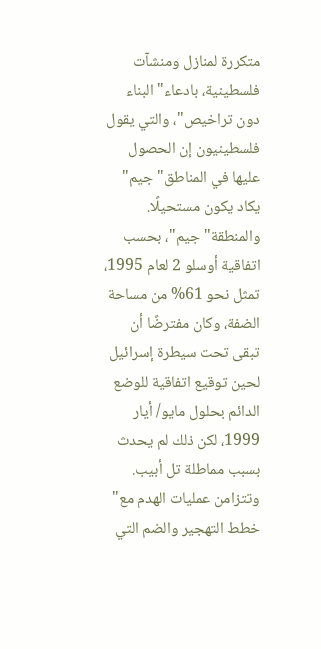متكررة لمنازل ومنشآت فلسطينية، بادعاء" البناء دون تراخيص"، والتي يقول فلسطينيون إن الحصول عليها في المناطق" جيم" يكاد يكون مستحيلًا.
والمنطقة" جيم"، بحسب اتفاقية أوسلو 2 لعام 1995، تمثل نحو 61% من مساحة الضفة، وكان مفترضًا أن تبقى تحت سيطرة إسرائيل لحين توقيع اتفاقية للوضع الدائم بحلول مايو/ أيار 1999، لكن ذلك لم يحدث بسبب مماطلة تل أبيب.
وتتزامن عمليات الهدم مع" خطط التهجير والضم التي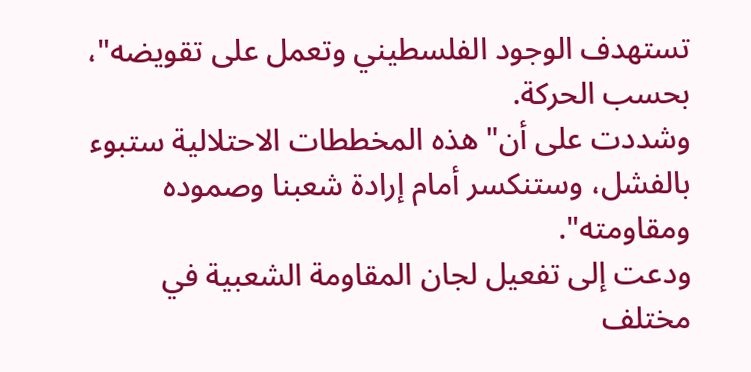تستهدف الوجود الفلسطيني وتعمل على تقويضه"، بحسب الحركة.
وشددت على أن" هذه المخططات الاحتلالية ستبوء بالفشل، وستنكسر أمام إرادة شعبنا وصموده ومقاومته".
ودعت إلى تفعيل لجان المقاومة الشعبية في مختلف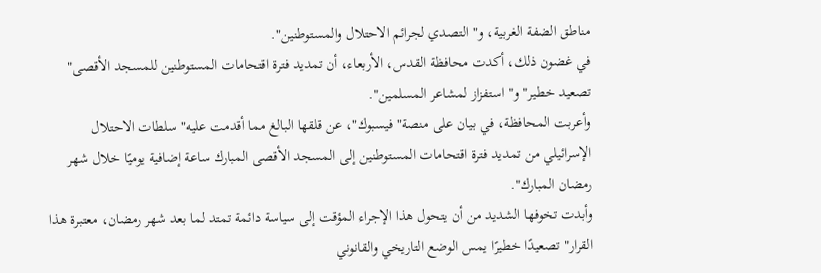مناطق الضفة الغربية، و" التصدي لجرائم الاحتلال والمستوطنين".
في غضون ذلك، أكدت محافظة القدس، الأربعاء، أن تمديد فترة اقتحامات المستوطنين للمسجد الأقصى" تصعيد خطير" و" استفزاز لمشاعر المسلمين".
وأعربت المحافظة، في بيان على منصة" فيسبوك"، عن قلقها البالغ مما أقدمت عليه" سلطات الاحتلال الإسرائيلي من تمديد فترة اقتحامات المستوطنين إلى المسجد الأقصى المبارك ساعة إضافية يوميًا خلال شهر رمضان المبارك".
وأبدت تخوفها الشديد من أن يتحول هذا الإجراء المؤقت إلى سياسة دائمة تمتد لما بعد شهر رمضان، معتبرة هذا القرار" تصعيدًا خطيرًا يمس الوضع التاريخي والقانوني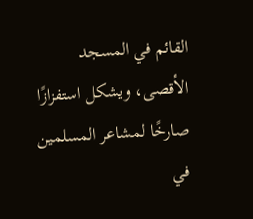القائم في المسجد الأقصى، ويشكل استفزازًا صارخًا لمشاعر المسلمين في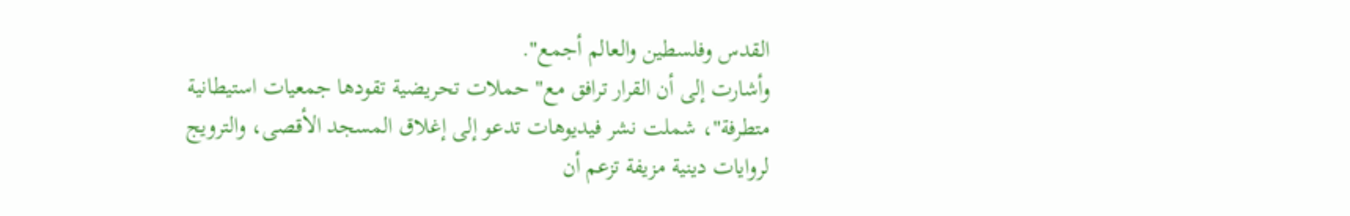القدس وفلسطين والعالم أجمع".
وأشارت إلى أن القرار ترافق مع" حملات تحريضية تقودها جمعيات استيطانية متطرفة"، شملت نشر فيديوهات تدعو إلى إغلاق المسجد الأقصى، والترويج لروايات دينية مزيفة تزعم أن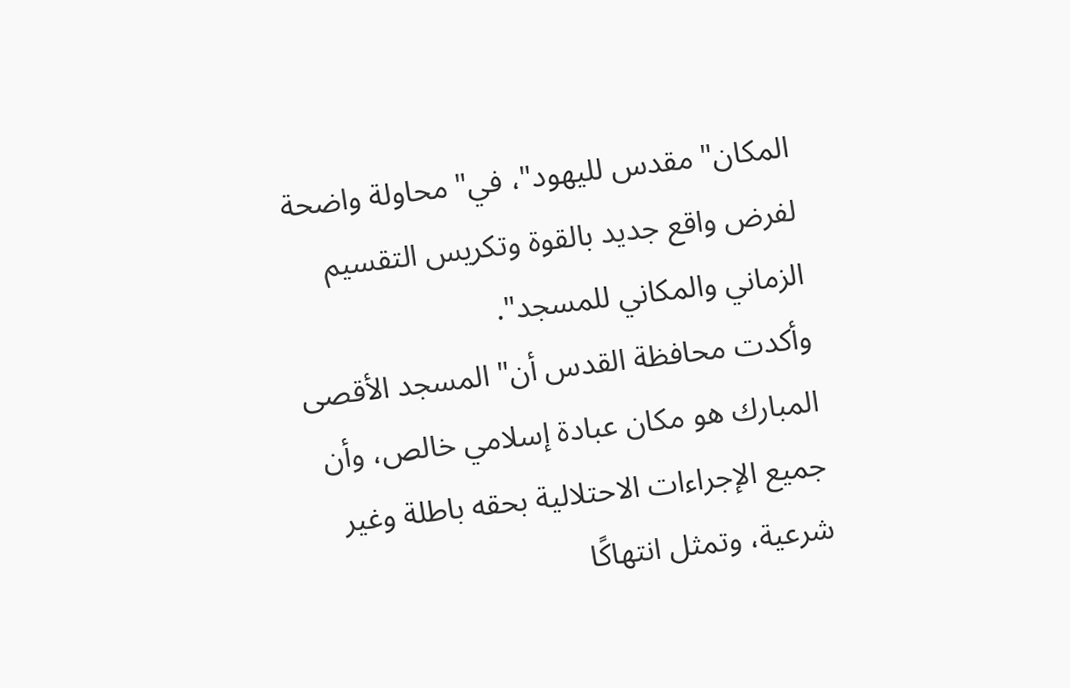المكان" مقدس لليهود"، في" محاولة واضحة لفرض واقع جديد بالقوة وتكريس التقسيم الزماني والمكاني للمسجد".
وأكدت محافظة القدس أن" المسجد الأقصى المبارك هو مكان عبادة إسلامي خالص، وأن جميع الإجراءات الاحتلالية بحقه باطلة وغير شرعية، وتمثل انتهاكًا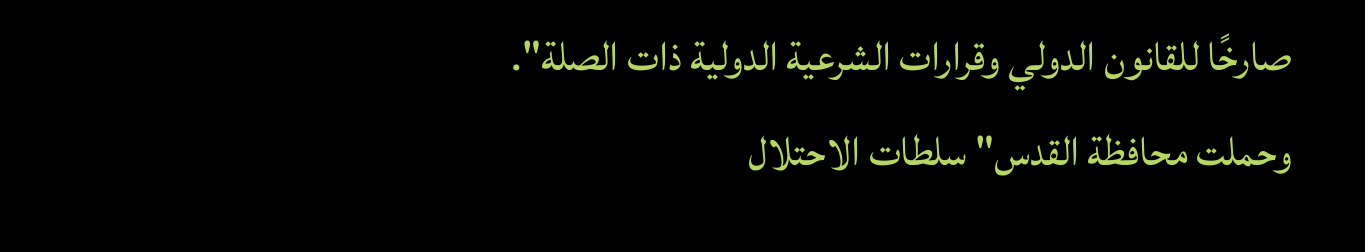صارخًا للقانون الدولي وقرارات الشرعية الدولية ذات الصلة".
وحملت محافظة القدس" سلطات الاحتلال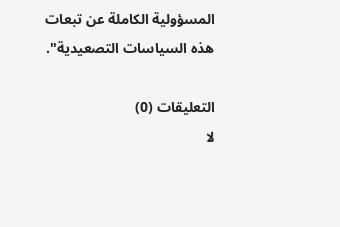المسؤولية الكاملة عن تبعات هذه السياسات التصعيدية".

التعليقات (0)
لا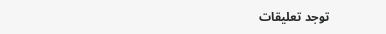توجد تعليقات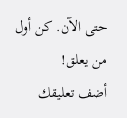حتى الآن. كن أول من يعلق!
أضف تعليقك